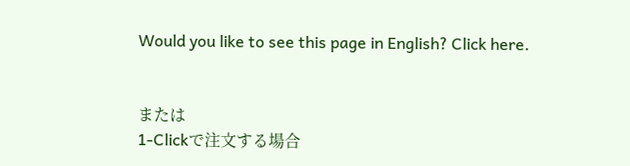Would you like to see this page in English? Click here.


または
1-Clickで注文する場合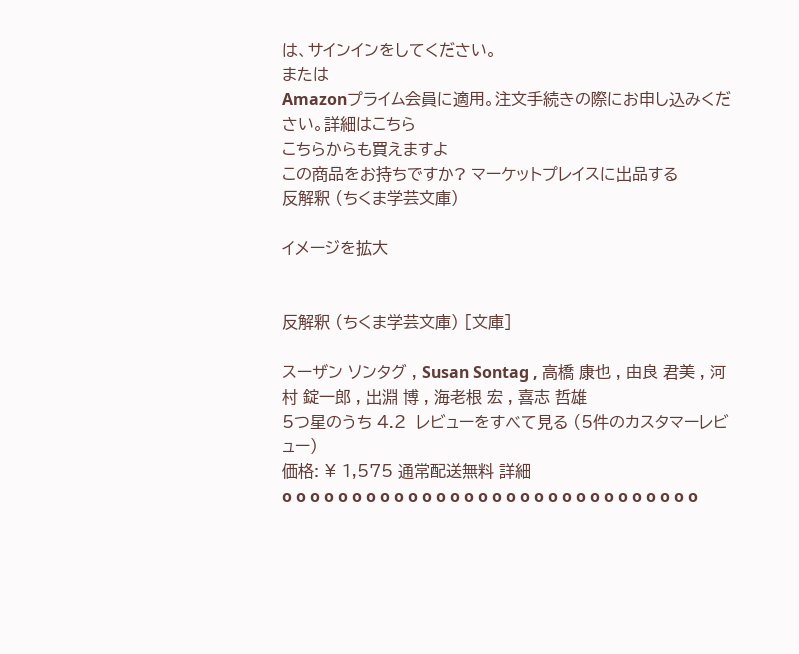は、サインインをしてください。
または
Amazonプライム会員に適用。注文手続きの際にお申し込みください。詳細はこちら
こちらからも買えますよ
この商品をお持ちですか? マーケットプレイスに出品する
反解釈 (ちくま学芸文庫)

イメージを拡大


反解釈 (ちくま学芸文庫) [文庫]

スーザン ソンタグ , Susan Sontag , 高橋 康也 , 由良 君美 , 河村 錠一郎 , 出淵 博 , 海老根 宏 , 喜志 哲雄
5つ星のうち 4.2  レビューをすべて見る (5件のカスタマーレビュー)
価格: ¥ 1,575 通常配送無料 詳細
o o o o o o o o o o o o o o o o o o o o o o o o o o o o o o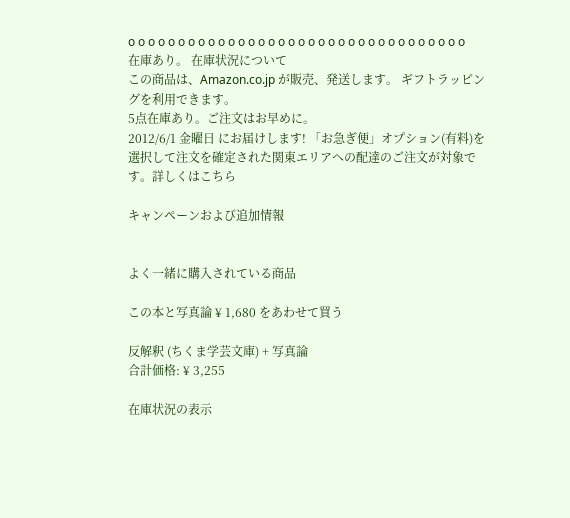o o o o o o o o o o o o o o o o o o o o o o o o o o o o o o o o o o
在庫あり。 在庫状況について
この商品は、Amazon.co.jp が販売、発送します。 ギフトラッピングを利用できます。
5点在庫あり。ご注文はお早めに。
2012/6/1 金曜日 にお届けします! 「お急ぎ便」オプション(有料)を選択して注文を確定された関東エリアへの配達のご注文が対象です。詳しくはこちら

キャンペーンおよび追加情報


よく一緒に購入されている商品

この本と写真論 ¥ 1,680 をあわせて買う

反解釈 (ちくま学芸文庫) + 写真論
合計価格: ¥ 3,255

在庫状況の表示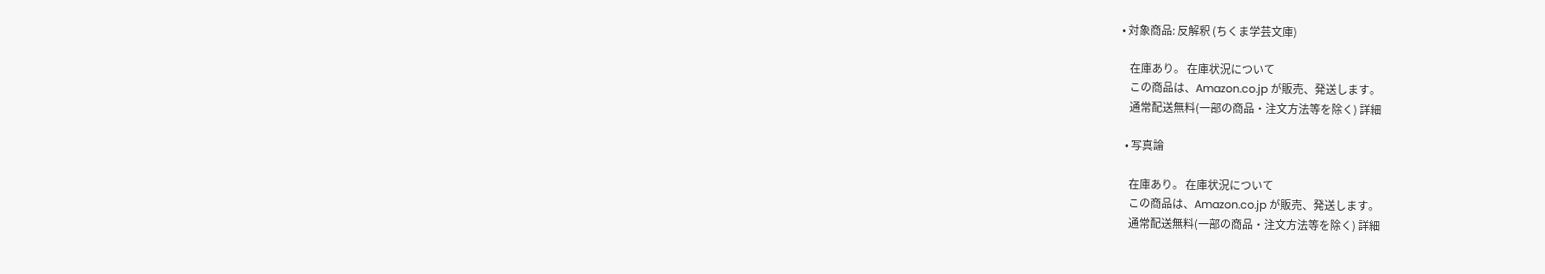• 対象商品: 反解釈 (ちくま学芸文庫)

    在庫あり。 在庫状況について
    この商品は、Amazon.co.jp が販売、発送します。
    通常配送無料(一部の商品・注文方法等を除く) 詳細

  • 写真論

    在庫あり。 在庫状況について
    この商品は、Amazon.co.jp が販売、発送します。
    通常配送無料(一部の商品・注文方法等を除く) 詳細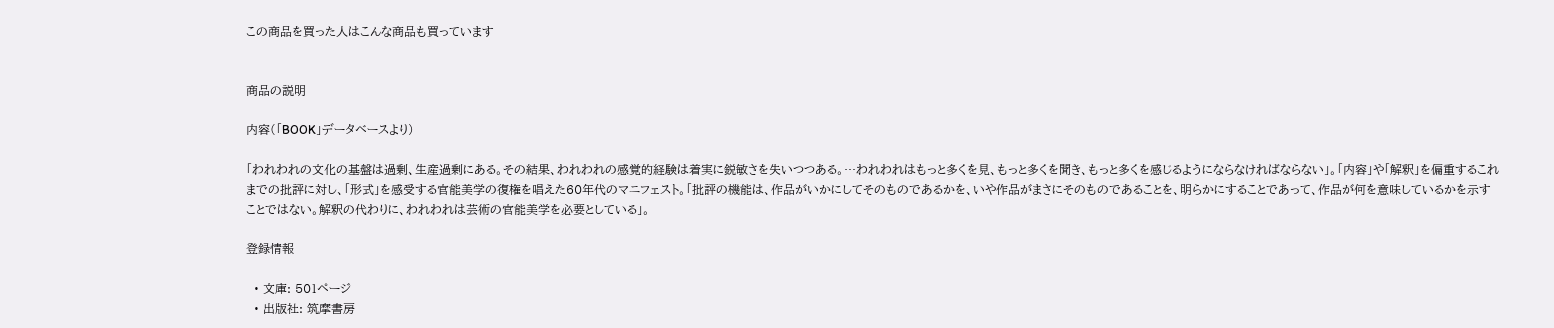この商品を買った人はこんな商品も買っています


商品の説明

内容(「BOOK」データベースより)

「われわれの文化の基盤は過剰、生産過剰にある。その結果、われわれの感覚的経験は着実に鋭敏さを失いつつある。…われわれはもっと多くを見、もっと多くを聞き、もっと多くを感じるようにならなければならない」。「内容」や「解釈」を偏重するこれまでの批評に対し、「形式」を感受する官能美学の復権を唱えた60年代のマニフェスト。「批評の機能は、作品がいかにしてそのものであるかを、いや作品がまさにそのものであることを、明らかにすることであって、作品が何を意味しているかを示すことではない。解釈の代わりに、われわれは芸術の官能美学を必要としている」。

登録情報

  • 文庫: 501ページ
  • 出版社: 筑摩書房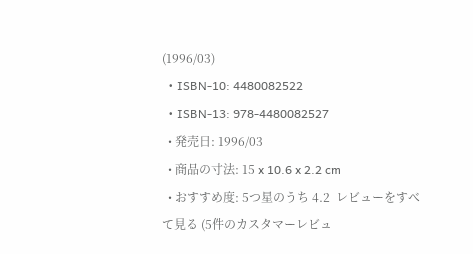(1996/03)
  • ISBN-10: 4480082522
  • ISBN-13: 978-4480082527
  • 発売日: 1996/03
  • 商品の寸法: 15 x 10.6 x 2.2 cm
  • おすすめ度: 5つ星のうち 4.2  レビューをすべて見る (5件のカスタマーレビュ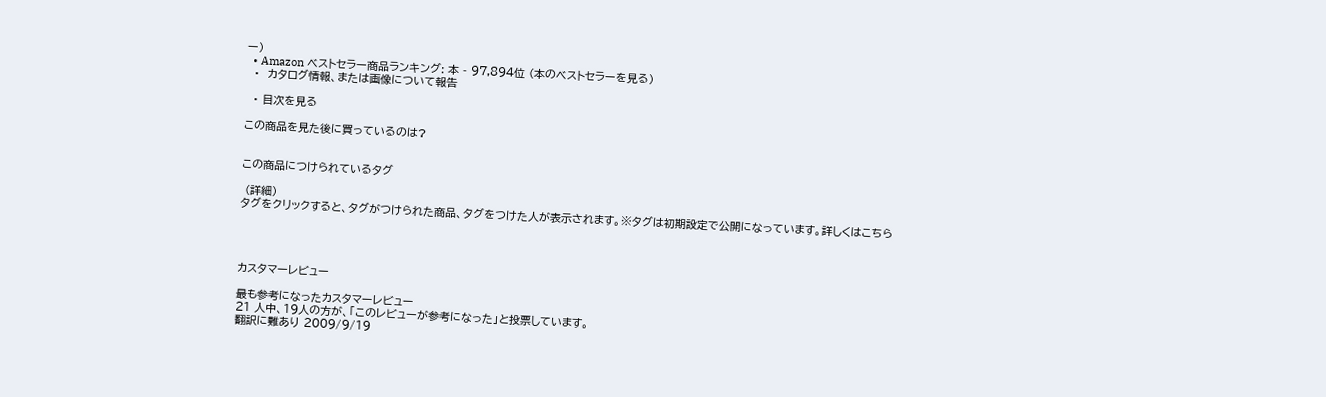ー)
  • Amazon ベストセラー商品ランキング: 本 - 97,894位 (本のベストセラーを見る)
  •  カタログ情報、または画像について報告

  • 目次を見る

この商品を見た後に買っているのは?


この商品につけられているタグ

 (詳細)
タグをクリックすると、タグがつけられた商品、タグをつけた人が表示されます。※タグは初期設定で公開になっています。詳しくはこちら




カスタマーレビュー

最も参考になったカスタマーレビュー
21 人中、19人の方が、「このレビューが参考になった」と投票しています。
翻訳に難あり 2009/9/19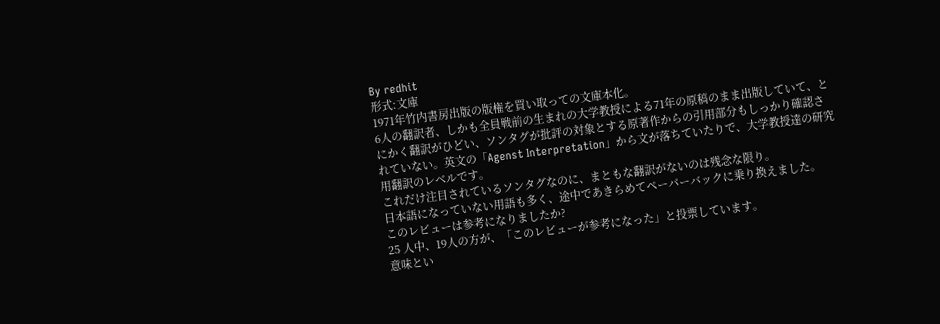By redhit
形式:文庫
1971年竹内書房出版の版権を買い取っての文庫本化。
6人の翻訳者、しかも全員戦前の生まれの大学教授による71年の原稿のまま出版していて、とにかく翻訳がひどい、ソンタグが批評の対象とする原著作からの引用部分もしっかり確認されていない。英文の「Agenst Interpretation」から文が落ちていたりで、大学教授達の研究用翻訳のレベルです。
これだけ注目されているソンタグなのに、まともな翻訳がないのは残念な限り。
日本語になっていない用語も多く、途中であきらめてペーパーバックに乗り換えました。
このレビューは参考になりましたか?
25 人中、19人の方が、「このレビューが参考になった」と投票しています。
意味とい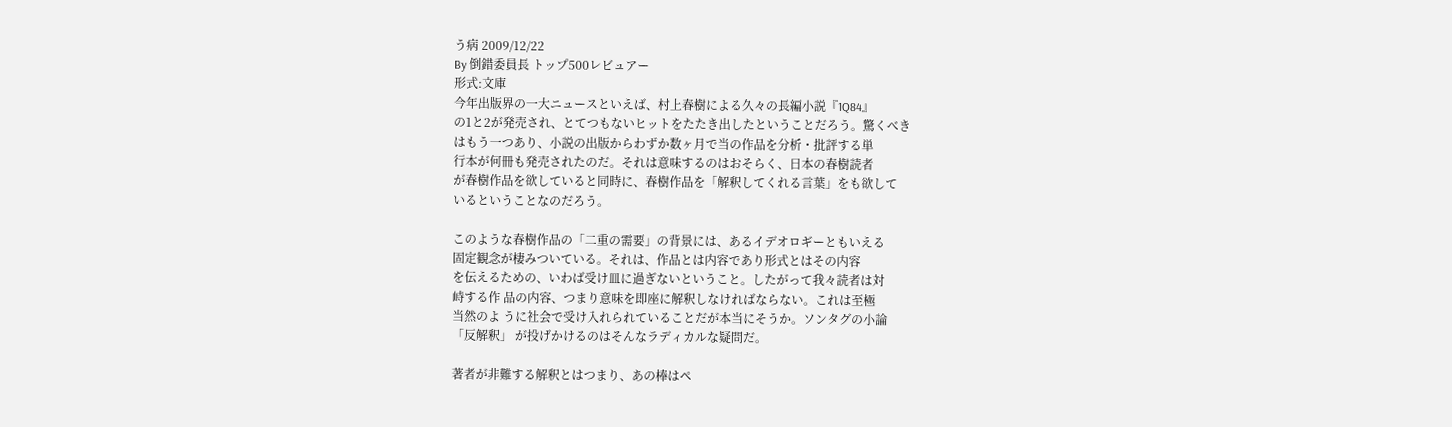う病 2009/12/22
By 倒錯委員長 トップ500レビュアー
形式:文庫
今年出版界の一大ニュースといえば、村上春樹による久々の長編小説『1Q84』
の1と2が発売され、とてつもないヒットをたたき出したということだろう。驚くべき
はもう一つあり、小説の出版からわずか数ヶ月で当の作品を分析・批評する単
行本が何冊も発売されたのだ。それは意味するのはおそらく、日本の春樹読者
が春樹作品を欲していると同時に、春樹作品を「解釈してくれる言葉」をも欲して
いるということなのだろう。

このような春樹作品の「二重の需要」の背景には、あるイデオロギーともいえる
固定観念が棲みついている。それは、作品とは内容であり形式とはその内容
を伝えるための、いわば受け皿に過ぎないということ。したがって我々読者は対
峙する作 品の内容、つまり意味を即座に解釈しなければならない。これは至極
当然のよ うに社会で受け入れられていることだが本当にそうか。ソンタグの小論
「反解釈」 が投げかけるのはそんなラディカルな疑問だ。

著者が非難する解釈とはつまり、あの棒はペ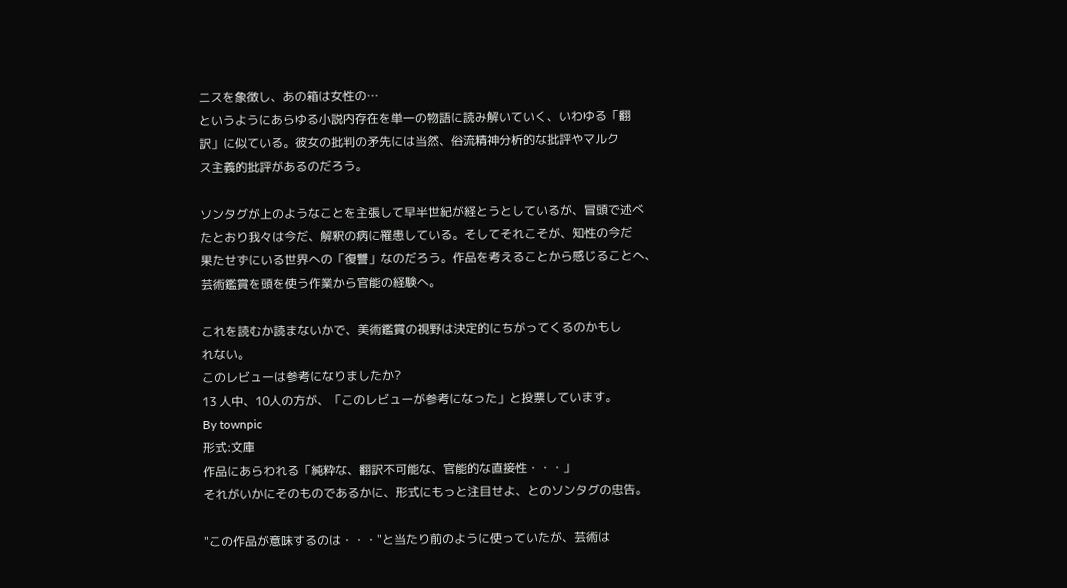ニスを象徴し、あの箱は女性の…
というようにあらゆる小説内存在を単一の物語に読み解いていく、いわゆる「翻
訳」に似ている。彼女の批判の矛先には当然、俗流精神分析的な批評やマルク
ス主義的批評があるのだろう。

ソンタグが上のようなことを主張して早半世紀が経とうとしているが、冒頭で述べ
たとおり我々は今だ、解釈の病に罹患している。そしてそれこそが、知性の今だ
果たせずにいる世界への「復讐」なのだろう。作品を考えることから感じることへ、
芸術鑑賞を頭を使う作業から官能の経験へ。

これを読むか読まないかで、美術鑑賞の視野は決定的にちがってくるのかもし
れない。
このレビューは参考になりましたか?
13 人中、10人の方が、「このレビューが参考になった」と投票しています。
By townpic
形式:文庫
作品にあらわれる「純粋な、翻訳不可能な、官能的な直接性・・・」
それがいかにそのものであるかに、形式にもっと注目せよ、とのソンタグの忠告。

"この作品が意味するのは・・・"と当たり前のように使っていたが、芸術は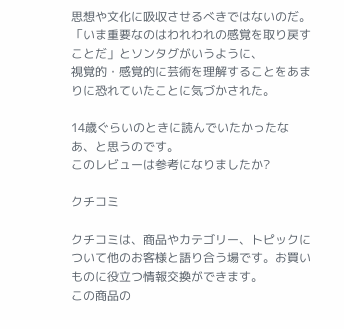思想や文化に吸収させるべきではないのだ。
「いま重要なのはわれわれの感覚を取り戻すことだ」とソンタグがいうように、
視覚的・感覚的に芸術を理解することをあまりに恐れていたことに気づかされた。

14歳ぐらいのときに読んでいたかったなあ、と思うのです。
このレビューは参考になりましたか?

クチコミ

クチコミは、商品やカテゴリー、トピックについて他のお客様と語り合う場です。お買いものに役立つ情報交換ができます。
この商品の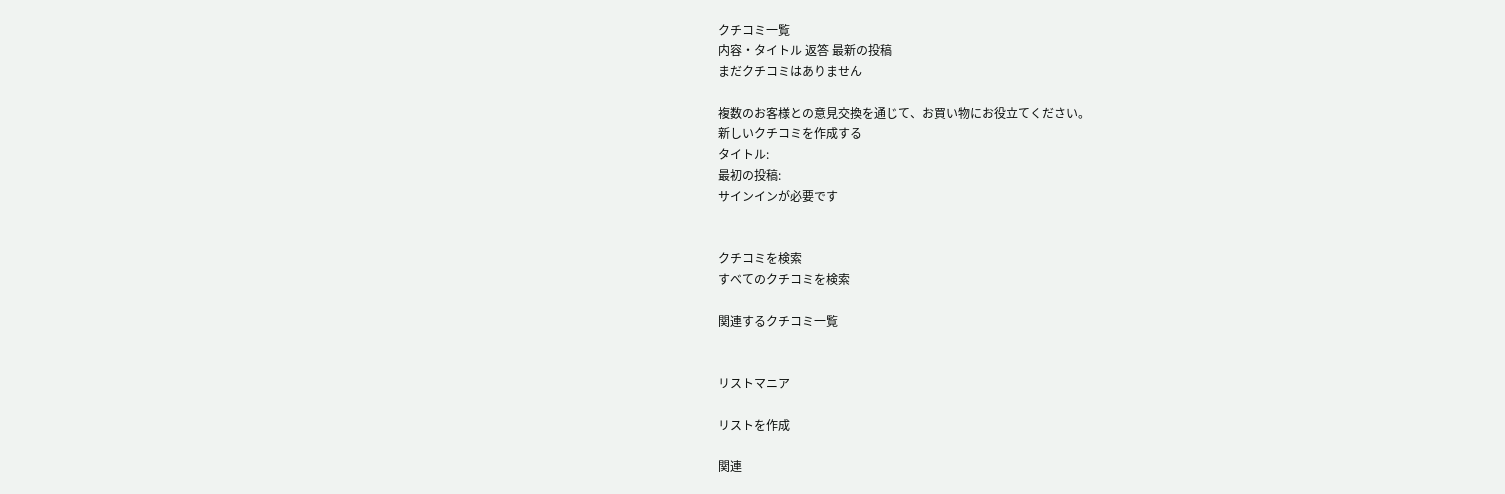クチコミ一覧
内容・タイトル 返答 最新の投稿
まだクチコミはありません

複数のお客様との意見交換を通じて、お買い物にお役立てください。
新しいクチコミを作成する
タイトル:
最初の投稿:
サインインが必要です


クチコミを検索
すべてのクチコミを検索

関連するクチコミ一覧


リストマニア

リストを作成

関連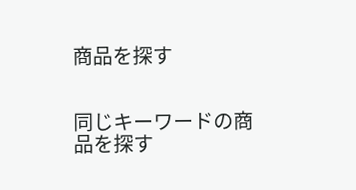商品を探す


同じキーワードの商品を探す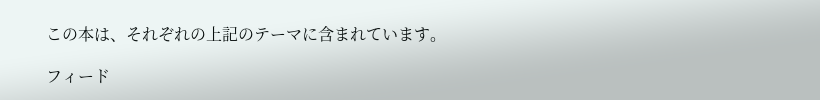この本は、それぞれの上記のテーマに含まれています。

フィード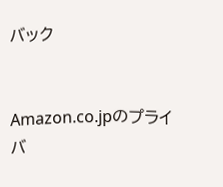バック


Amazon.co.jpのプライバ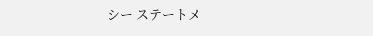シー ステートメ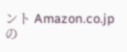ント Amazon.co.jpの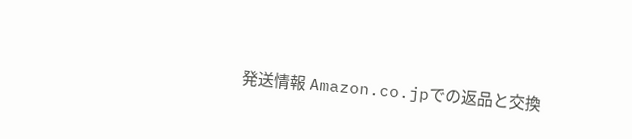発送情報 Amazon.co.jpでの返品と交換